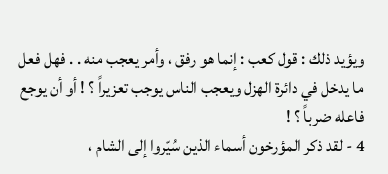ويؤيد ذلك : قول كعب : إنما هو رفق ، وأمر يعجب منه . . فهل فعل ما يدخل في دائرة الهزل ويعجب الناس يوجب تعزيراً ؟ ! أو أن يوجع فاعله ضرباً ؟ !
4 - لقد ذكر المؤرخون أسماء الذين سُيّروا إلى الشام ،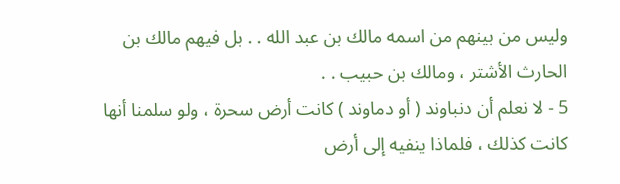وليس من بينهم من اسمه مالك بن عبد الله . . بل فيهم مالك بن الحارث الأشتر ، ومالك بن حبيب . .
5 - لا نعلم أن دنباوند ( أو دماوند ) كانت أرض سحرة ، ولو سلمنا أنها كانت كذلك ، فلماذا ينفيه إلى أرض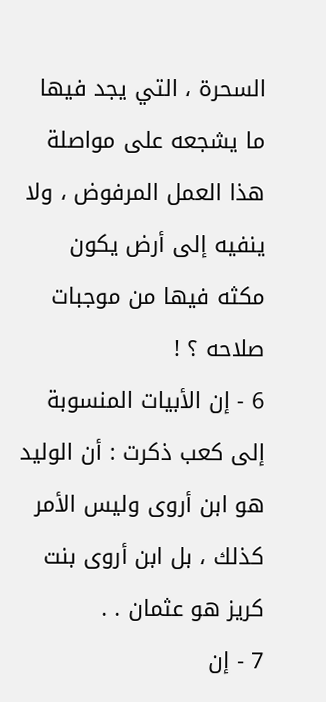السحرة ، التي يجد فيها ما يشجعه على مواصلة هذا العمل المرفوض ، ولا ينفيه إلى أرض يكون مكثه فيها من موجبات صلاحه ؟ !
6 - إن الأبيات المنسوبة إلى كعب ذكرت : أن الوليد هو ابن أروى وليس الأمر كذلك ، بل ابن أروى بنت كريز هو عثمان . .
7 - إن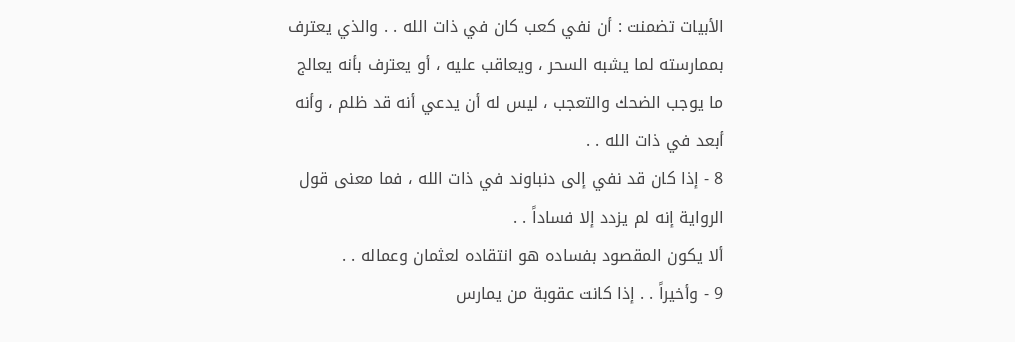الأبيات تضمنت : أن نفي كعب كان في ذات الله . . والذي يعترف بممارسته لما يشبه السحر ، ويعاقب عليه ، أو يعترف بأنه يعالج ما يوجب الضحك والتعجب ، ليس له أن يدعي أنه قد ظلم ، وأنه أبعد في ذات الله . .
8 - إذا كان قد نفي إلى دنباوند في ذات الله ، فما معنى قول الرواية إنه لم يزدد إلا فساداً . .
ألا يكون المقصود بفساده هو انتقاده لعثمان وعماله . .
9 - وأخيراً . . إذا كانت عقوبة من يمارس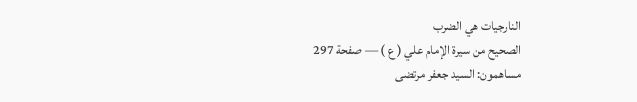النارجيات هي الضرب
الصحيح من سيرة الإمام علي ( ع ) — صفحة 297
مساهمون: السيد جعفر مرتضى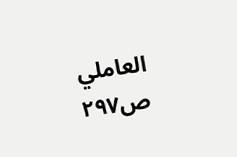العاملي
ص٢٩٧